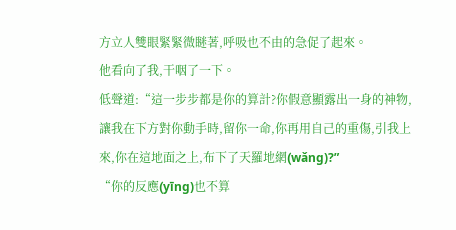方立人雙眼緊緊微瞇著,呼吸也不由的急促了起來。
他看向了我,干咽了一下。
低聲道:“這一步步都是你的算計?你假意顯露出一身的神物,讓我在下方對你動手時,留你一命,你再用自己的重傷,引我上來,你在這地面之上,布下了天羅地網(wǎng)?”
“你的反應(yīng)也不算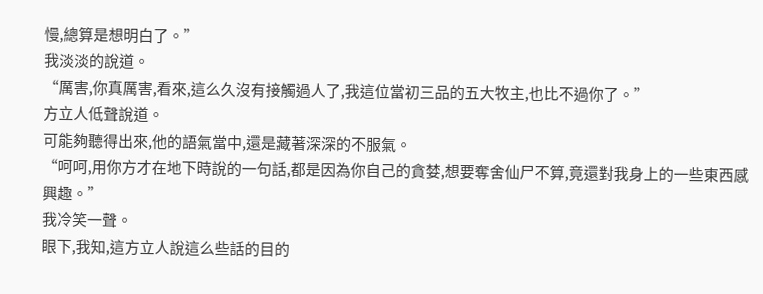慢,總算是想明白了。”
我淡淡的說道。
“厲害,你真厲害,看來,這么久沒有接觸過人了,我這位當初三品的五大牧主,也比不過你了。”
方立人低聲說道。
可能夠聽得出來,他的語氣當中,還是藏著深深的不服氣。
“呵呵,用你方才在地下時說的一句話,都是因為你自己的貪婪,想要奪舍仙尸不算,竟還對我身上的一些東西感興趣。”
我冷笑一聲。
眼下,我知,這方立人說這么些話的目的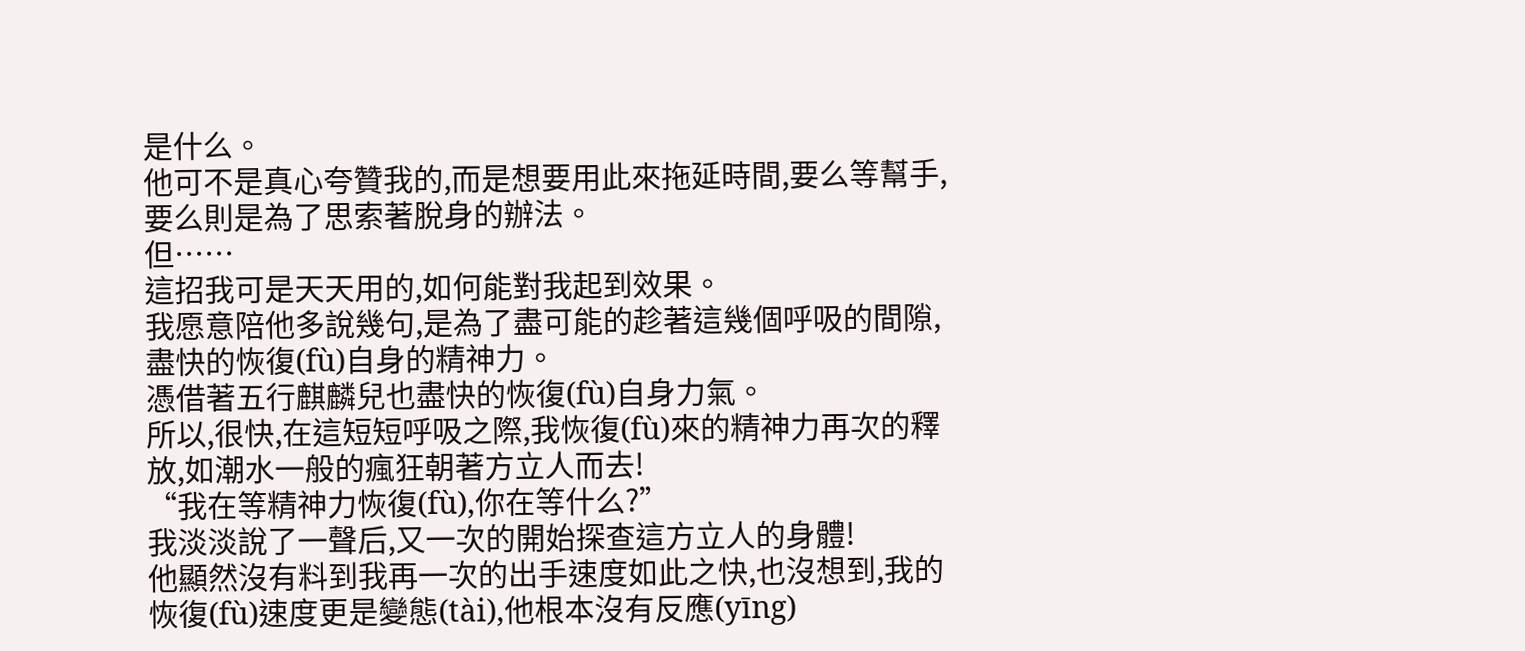是什么。
他可不是真心夸贊我的,而是想要用此來拖延時間,要么等幫手,要么則是為了思索著脫身的辦法。
但……
這招我可是天天用的,如何能對我起到效果。
我愿意陪他多說幾句,是為了盡可能的趁著這幾個呼吸的間隙,盡快的恢復(fù)自身的精神力。
憑借著五行麒麟兒也盡快的恢復(fù)自身力氣。
所以,很快,在這短短呼吸之際,我恢復(fù)來的精神力再次的釋放,如潮水一般的瘋狂朝著方立人而去!
“我在等精神力恢復(fù),你在等什么?”
我淡淡說了一聲后,又一次的開始探查這方立人的身體!
他顯然沒有料到我再一次的出手速度如此之快,也沒想到,我的恢復(fù)速度更是變態(tài),他根本沒有反應(yīng)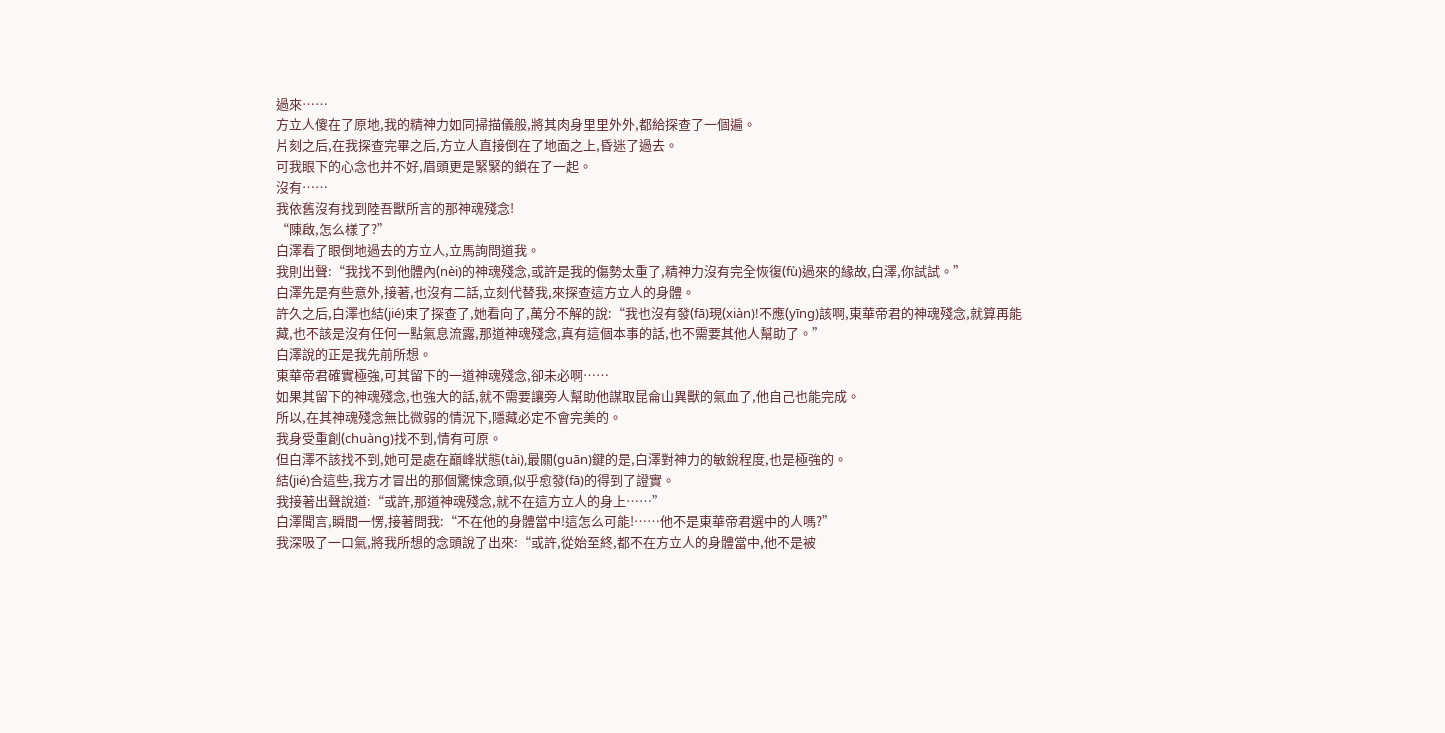過來……
方立人傻在了原地,我的精神力如同掃描儀般,將其肉身里里外外,都給探查了一個遍。
片刻之后,在我探查完畢之后,方立人直接倒在了地面之上,昏迷了過去。
可我眼下的心念也并不好,眉頭更是緊緊的鎖在了一起。
沒有……
我依舊沒有找到陸吾獸所言的那神魂殘念!
“陳啟,怎么樣了?”
白澤看了眼倒地過去的方立人,立馬詢問道我。
我則出聲:“我找不到他體內(nèi)的神魂殘念,或許是我的傷勢太重了,精神力沒有完全恢復(fù)過來的緣故,白澤,你試試。”
白澤先是有些意外,接著,也沒有二話,立刻代替我,來探查這方立人的身體。
許久之后,白澤也結(jié)束了探查了,她看向了,萬分不解的說:“我也沒有發(fā)現(xiàn)!不應(yīng)該啊,東華帝君的神魂殘念,就算再能藏,也不該是沒有任何一點氣息流露,那道神魂殘念,真有這個本事的話,也不需要其他人幫助了。”
白澤說的正是我先前所想。
東華帝君確實極強,可其留下的一道神魂殘念,卻未必啊……
如果其留下的神魂殘念,也強大的話,就不需要讓旁人幫助他謀取昆侖山異獸的氣血了,他自己也能完成。
所以,在其神魂殘念無比微弱的情況下,隱藏必定不會完美的。
我身受重創(chuàng)找不到,情有可原。
但白澤不該找不到,她可是處在巔峰狀態(tài),最關(guān)鍵的是,白澤對神力的敏銳程度,也是極強的。
結(jié)合這些,我方才冒出的那個驚悚念頭,似乎愈發(fā)的得到了證實。
我接著出聲說道:“或許,那道神魂殘念,就不在這方立人的身上……”
白澤聞言,瞬間一愣,接著問我:“不在他的身體當中!這怎么可能!……他不是東華帝君選中的人嗎?”
我深吸了一口氣,將我所想的念頭說了出來:“或許,從始至終,都不在方立人的身體當中,他不是被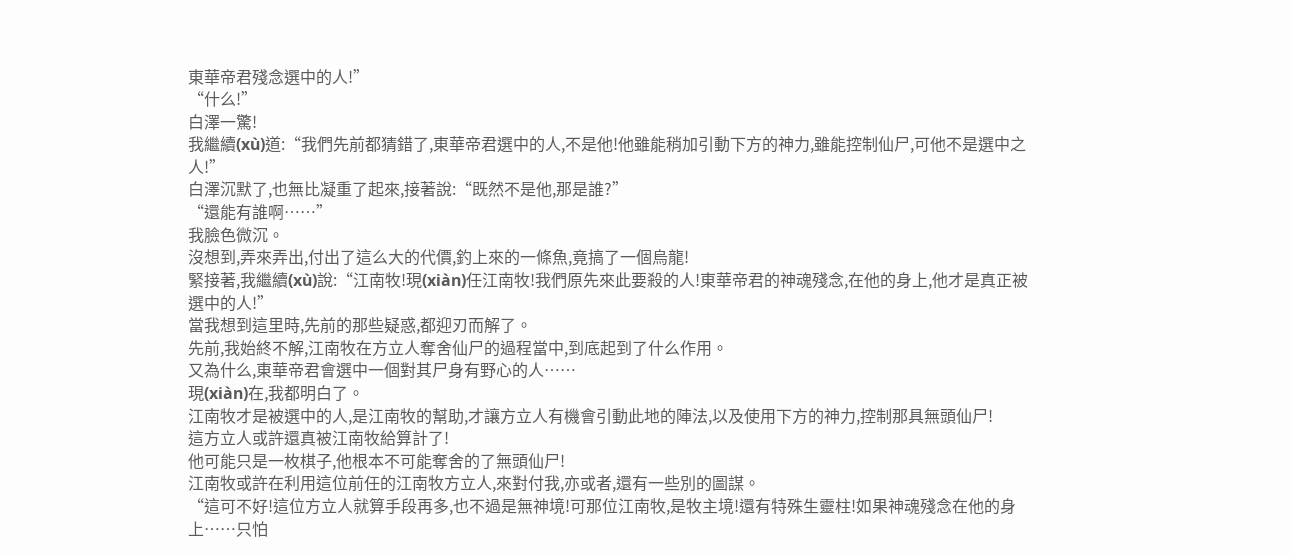東華帝君殘念選中的人!”
“什么!”
白澤一驚!
我繼續(xù)道:“我們先前都猜錯了,東華帝君選中的人,不是他!他雖能稍加引動下方的神力,雖能控制仙尸,可他不是選中之人!”
白澤沉默了,也無比凝重了起來,接著說:“既然不是他,那是誰?”
“還能有誰啊……”
我臉色微沉。
沒想到,弄來弄出,付出了這么大的代價,釣上來的一條魚,竟搞了一個烏龍!
緊接著,我繼續(xù)說:“江南牧!現(xiàn)任江南牧!我們原先來此要殺的人!東華帝君的神魂殘念,在他的身上,他才是真正被選中的人!”
當我想到這里時,先前的那些疑惑,都迎刃而解了。
先前,我始終不解,江南牧在方立人奪舍仙尸的過程當中,到底起到了什么作用。
又為什么,東華帝君會選中一個對其尸身有野心的人……
現(xiàn)在,我都明白了。
江南牧才是被選中的人,是江南牧的幫助,才讓方立人有機會引動此地的陣法,以及使用下方的神力,控制那具無頭仙尸!
這方立人或許還真被江南牧給算計了!
他可能只是一枚棋子,他根本不可能奪舍的了無頭仙尸!
江南牧或許在利用這位前任的江南牧方立人,來對付我,亦或者,還有一些別的圖謀。
“這可不好!這位方立人就算手段再多,也不過是無神境!可那位江南牧,是牧主境!還有特殊生靈柱!如果神魂殘念在他的身上……只怕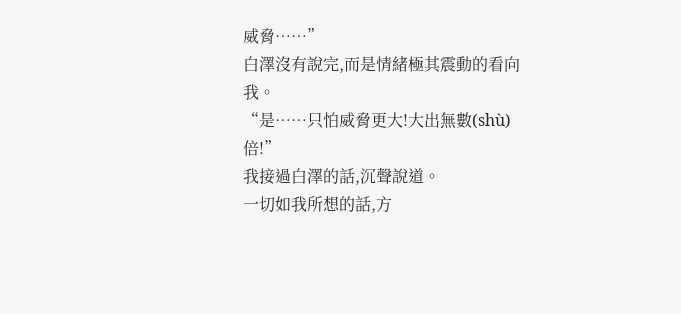威脅……”
白澤沒有說完,而是情緒極其震動的看向我。
“是……只怕威脅更大!大出無數(shù)倍!”
我接過白澤的話,沉聲說道。
一切如我所想的話,方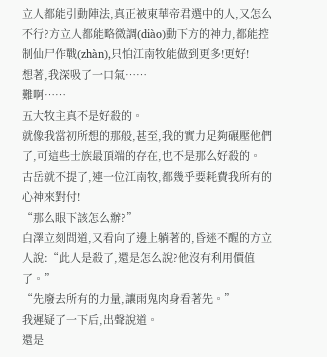立人都能引動陣法,真正被東華帝君選中的人,又怎么不行?方立人都能略微調(diào)動下方的神力,都能控制仙尸作戰(zhàn),只怕江南牧能做到更多!更好!
想著,我深吸了一口氣……
難啊……
五大牧主真不是好殺的。
就像我當初所想的那般,甚至,我的實力足夠碾壓他們了,可這些士族最頂端的存在,也不是那么好殺的。
古岳就不提了,連一位江南牧,都幾乎要耗費我所有的心神來對付!
“那么眼下該怎么辦?”
白澤立刻問道,又看向了邊上躺著的,昏迷不醒的方立人說:“此人是殺了,還是怎么說?他沒有利用價值了。”
“先廢去所有的力量,讓雨鬼肉身看著先。”
我遲疑了一下后,出聲說道。
還是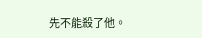先不能殺了他。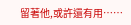留著他,或許還有用……